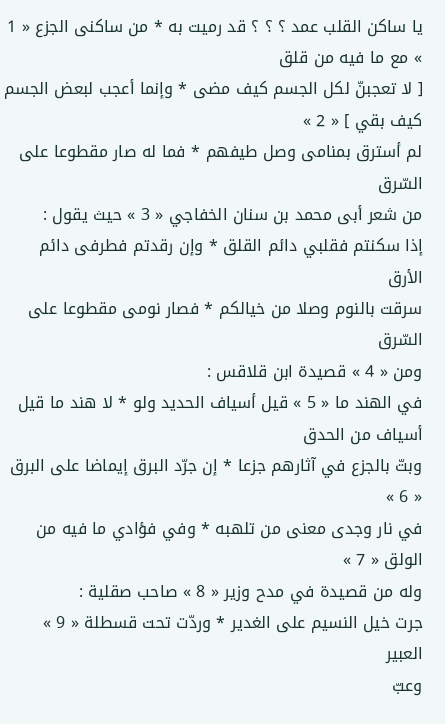يا ساكن القلب عمد ؟ ؟ ؟ قد رميت به * من ساكنى الجزع « 1 » مع ما فيه من قلق
[ لا تعجبنّ لكل الجسم كيف مضى * وإنما أعجب لبعض الجسم كيف بقي ] « 2 »
لم أسترق بمنامى وصل طيفهم * فما له صار مقطوعا على السّرق
من شعر أبى محمد بن سنان الخفاجي « 3 » حيث يقول :
إذا سكنتم فقلبي دائم القلق * وإن رقدتم فطرفى دائم الأرق
سرقت بالنوم وصلا من خيالكم * فصار نومى مقطوعا على السّرق
ومن « 4 » قصيدة ابن قلاقس :
في الهند ما « 5 » قيل أسياف الحديد ولو * لا هند ما قيل أسياف من الحدق
وبتّ بالجزع في آثارهم جزعا * إن جرّد البرق إيماضا على البرق « 6 »
في نار وجدى معنى من تلهبه * وفي فؤادي ما فيه من الولق « 7 »
وله من قصيدة في مدح وزير « 8 » صاحب صقلية :
جرت خيل النسيم على الغدير * وردّت تحت قسطلة « 9 » العبير
وعبّ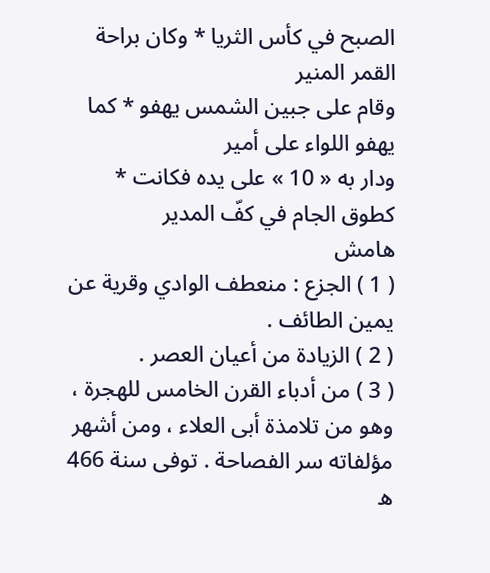الصبح في كأس الثريا * وكان براحة القمر المنير
وقام على جبين الشمس يهفو * كما يهفو اللواء على أمير
ودار به « 10 » على يده فكانت * كطوق الجام في كفّ المدير
هامش
( 1 ) الجزع : منعطف الوادي وقرية عن يمين الطائف .
( 2 ) الزيادة من أعيان العصر .
( 3 ) من أدباء القرن الخامس للهجرة ، وهو من تلامذة أبى العلاء ، ومن أشهر مؤلفاته سر الفصاحة . توفى سنة 466 ه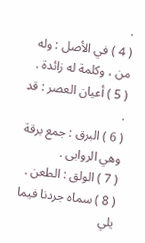.
( 4 ) في الأصل : وله من ، وكلمة له زائدة .
( 5 ) أعيان العصر : قد .
( 6 ) البرق : جمع برقة وهي الروابى .
( 7 ) الولق : الطعن .
( 8 ) سماه جردنا فيما يلي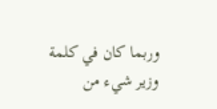وربما كان في كلمة وزير شيء من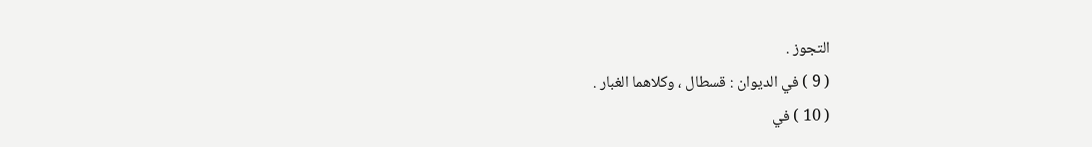التجوز .
( 9 ) في الديوان : قسطال ، وكلاهما الغبار .
( 10 ) في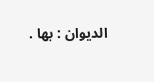الديوان : بها .